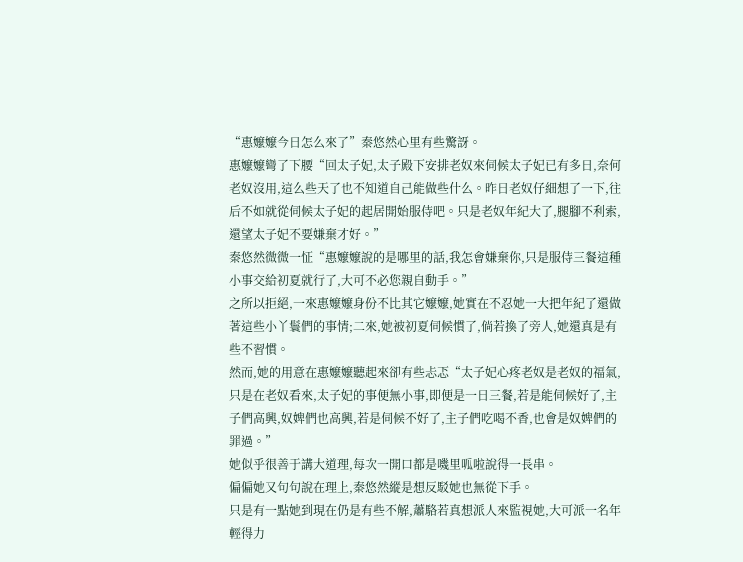“惠嬤嬤今日怎么來了”秦悠然心里有些驚訝。
惠嬤嬤彎了下腰“回太子妃,太子殿下安排老奴來伺候太子妃已有多日,奈何老奴沒用,這么些天了也不知道自己能做些什么。昨日老奴仔細想了一下,往后不如就從伺候太子妃的起居開始服侍吧。只是老奴年紀大了,腿腳不利索,還望太子妃不要嫌棄才好。”
秦悠然微微一怔“惠嬤嬤說的是哪里的話,我怎會嫌棄你,只是服侍三餐這種小事交給初夏就行了,大可不必您親自動手。”
之所以拒絕,一來惠嬤嬤身份不比其它嬤嬤,她實在不忍她一大把年紀了還做著這些小丫鬟們的事情;二來,她被初夏伺候慣了,倘若換了旁人,她還真是有些不習慣。
然而,她的用意在惠嬤嬤聽起來卻有些忐忑“太子妃心疼老奴是老奴的福氣,只是在老奴看來,太子妃的事便無小事,即便是一日三餐,若是能伺候好了,主子們高興,奴婢們也高興,若是伺候不好了,主子們吃喝不香,也會是奴婢們的罪過。”
她似乎很善于講大道理,每次一開口都是嘰里呱啦說得一長串。
偏偏她又句句說在理上,秦悠然縱是想反駁她也無從下手。
只是有一點她到現在仍是有些不解,蕭駱若真想派人來監視她,大可派一名年輕得力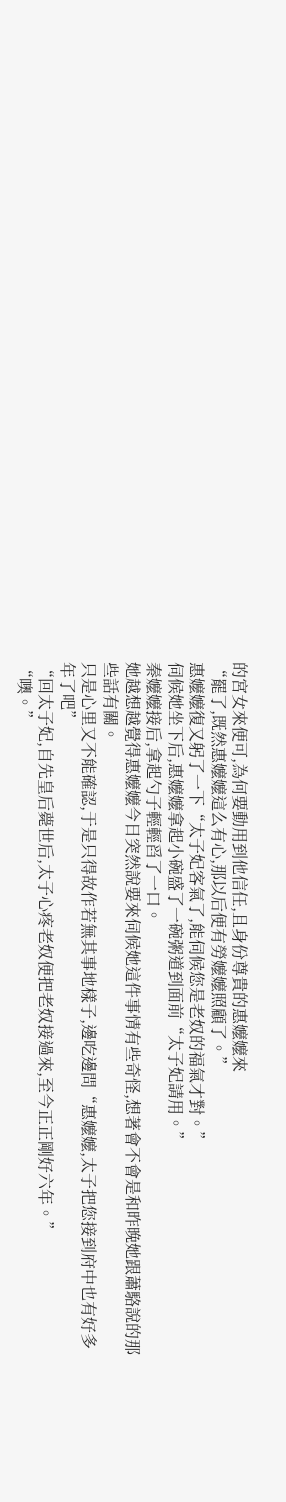的宮女來便可,為何要動用到他信任,且身份尊貴的惠嬤嬤來
“罷了,既然惠嬤嬤這么有心,那以后便有勞嬤嬤照顧了。”
惠嬤嬤復又躬了一下“太子妃客氣了,能伺候您是老奴的福氣才對。”
伺候她坐下后,惠嬤嬤拿起小碗盛了一碗粥道到面前“太子妃請用。”
秦嬤嬤接后,拿起勺子輕輕舀了一口。
她越想越覺得惠嬤嬤今日突然說要來伺候她這件事情有些奇怪,想著會不會是和昨晚她跟蕭駱說的那些話有關。
只是心里又不能確認,于是只得故作若無其事地樣子,邊吃邊問“惠嬤嬤,太子把您接到府中也有好多年了吧”
“回太子妃,自先皇后薨世后,太子心疼老奴便把老奴接過來,至今正正剛好六年。”
“噢。”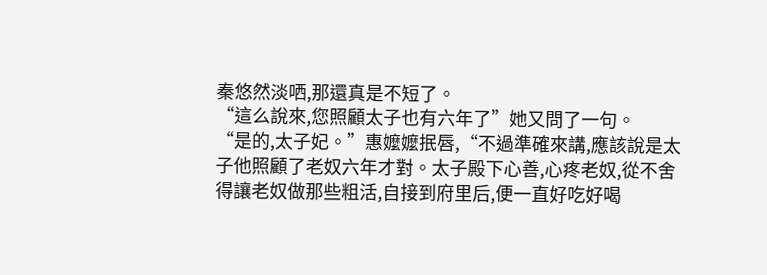秦悠然淡哂,那還真是不短了。
“這么說來,您照顧太子也有六年了”她又問了一句。
“是的,太子妃。”惠嬤嬤抿唇,“不過準確來講,應該說是太子他照顧了老奴六年才對。太子殿下心善,心疼老奴,從不舍得讓老奴做那些粗活,自接到府里后,便一直好吃好喝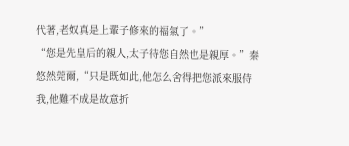代著,老奴真是上輩子修來的福氣了。”
“您是先皇后的親人,太子待您自然也是親厚。”秦悠然莞爾,“只是既如此,他怎么舍得把您派來服侍我,他難不成是故意折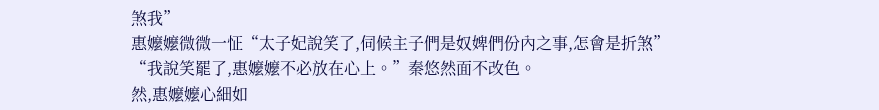煞我”
惠嬤嬤微微一怔“太子妃說笑了,伺候主子們是奴婢們份內之事,怎會是折煞”
“我說笑罷了,惠嬤嬤不必放在心上。”秦悠然面不改色。
然,惠嬤嬤心細如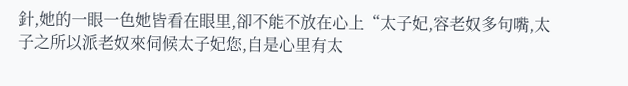針,她的一眼一色她皆看在眼里,卻不能不放在心上“太子妃,容老奴多句嘴,太子之所以派老奴來伺候太子妃您,自是心里有太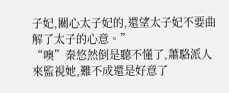子妃,關心太子妃的,還望太子妃不要曲解了太子的心意。”
“噢”秦悠然倒是聽不懂了,蕭駱派人來監視她,難不成還是好意了